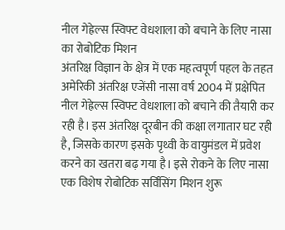नील गेह्रेल्स स्विफ्ट वेधशाला को बचाने के लिए नासा का रोबोटिक मिशन
अंतरिक्ष विज्ञान के क्षेत्र में एक महत्वपूर्ण पहल के तहत अमेरिकी अंतरिक्ष एजेंसी नासा वर्ष 2004 में प्रक्षेपित नील गेह्रेल्स स्विफ्ट वेधशाला को बचाने की तैयारी कर रही है। इस अंतरिक्ष दूरबीन की कक्षा लगातार घट रही है, जिसके कारण इसके पृथ्वी के वायुमंडल में प्रवेश करने का खतरा बढ़ गया है। इसे रोकने के लिए नासा एक विशेष रोबोटिक सर्विसिंग मिशन शुरू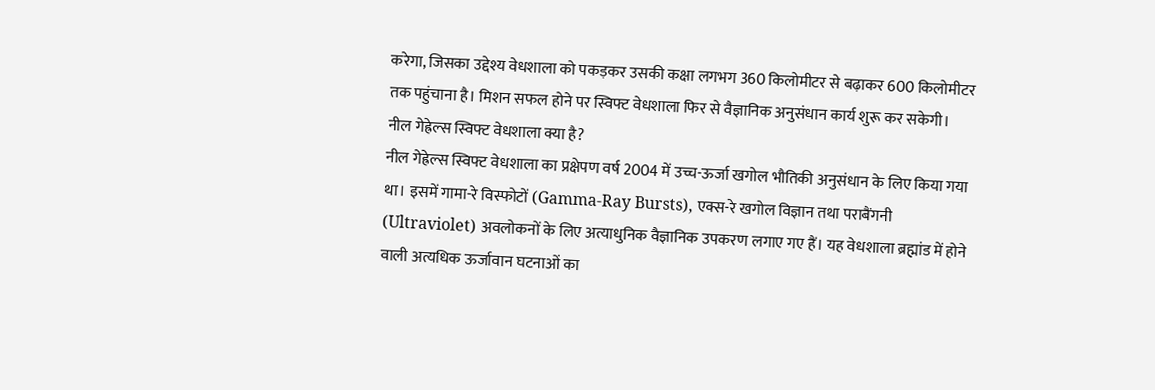करेगा, जिसका उद्देश्य वेधशाला को पकड़कर उसकी कक्षा लगभग 360 किलोमीटर से बढ़ाकर 600 किलोमीटर तक पहुंचाना है। मिशन सफल होने पर स्विफ्ट वेधशाला फिर से वैज्ञानिक अनुसंधान कार्य शुरू कर सकेगी।
नील गेह्रेल्स स्विफ्ट वेधशाला क्या है?
नील गेह्रेल्स स्विफ्ट वेधशाला का प्रक्षेपण वर्ष 2004 में उच्च-ऊर्जा खगोल भौतिकी अनुसंधान के लिए किया गया था। इसमें गामा-रे विस्फोटों (Gamma-Ray Bursts), एक्स-रे खगोल विज्ञान तथा पराबैंगनी (Ultraviolet) अवलोकनों के लिए अत्याधुनिक वैज्ञानिक उपकरण लगाए गए हैं। यह वेधशाला ब्रह्मांड में होने वाली अत्यधिक ऊर्जावान घटनाओं का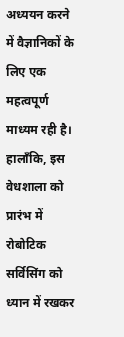अध्ययन करने में वैज्ञानिकों के लिए एक महत्वपूर्ण माध्यम रही है। हालाँकि, इस वेधशाला को प्रारंभ में रोबोटिक सर्विसिंग को ध्यान में रखकर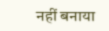नहीं बनाया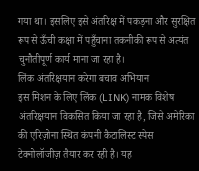गया था। इसलिए इसे अंतरिक्ष में पकड़ना और सुरक्षित रूप से ऊँची कक्षा में पहुँचाना तकनीकी रूप से अत्यंत चुनौतीपूर्ण कार्य माना जा रहा है।
लिंक अंतरिक्षयान करेगा बचाव अभियान
इस मिशन के लिए लिंक (LINK) नामक विशेष अंतरिक्षयान विकसित किया जा रहा है, जिसे अमेरिका की एरिज़ोना स्थित कंपनी कैटालिस्ट स्पेस टेक्नोलॉजीज़ तैयार कर रही है। यह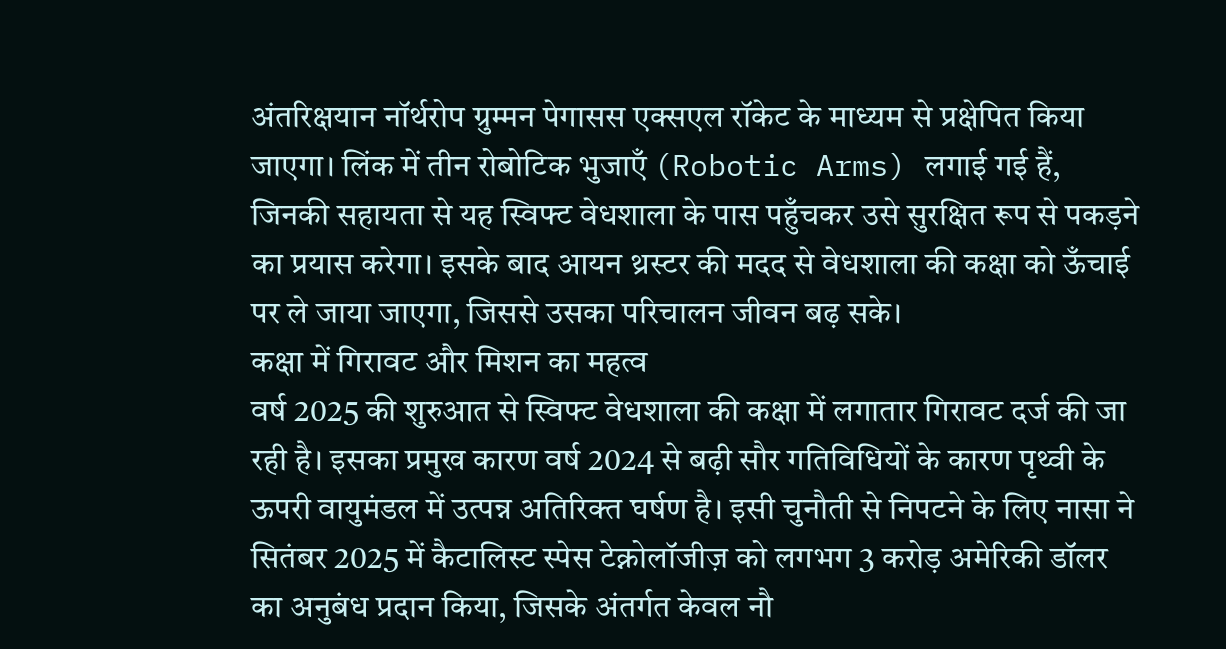अंतरिक्षयान नॉर्थरोप ग्रुम्मन पेगासस एक्सएल रॉकेट के माध्यम से प्रक्षेपित किया जाएगा। लिंक में तीन रोबोटिक भुजाएँ (Robotic Arms) लगाई गई हैं, जिनकी सहायता से यह स्विफ्ट वेधशाला के पास पहुँचकर उसे सुरक्षित रूप से पकड़ने का प्रयास करेगा। इसके बाद आयन थ्रस्टर की मदद से वेधशाला की कक्षा को ऊँचाई पर ले जाया जाएगा, जिससे उसका परिचालन जीवन बढ़ सके।
कक्षा में गिरावट और मिशन का महत्व
वर्ष 2025 की शुरुआत से स्विफ्ट वेधशाला की कक्षा में लगातार गिरावट दर्ज की जा रही है। इसका प्रमुख कारण वर्ष 2024 से बढ़ी सौर गतिविधियों के कारण पृथ्वी के ऊपरी वायुमंडल में उत्पन्न अतिरिक्त घर्षण है। इसी चुनौती से निपटने के लिए नासा ने सितंबर 2025 में कैटालिस्ट स्पेस टेक्नोलॉजीज़ को लगभग 3 करोड़ अमेरिकी डॉलर का अनुबंध प्रदान किया, जिसके अंतर्गत केवल नौ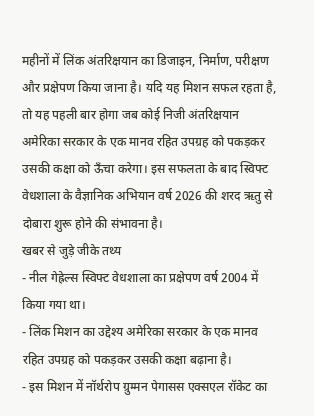महीनों में लिंक अंतरिक्षयान का डिजाइन, निर्माण, परीक्षण और प्रक्षेपण किया जाना है। यदि यह मिशन सफल रहता है, तो यह पहली बार होगा जब कोई निजी अंतरिक्षयान अमेरिका सरकार के एक मानव रहित उपग्रह को पकड़कर उसकी कक्षा को ऊँचा करेगा। इस सफलता के बाद स्विफ्ट वेधशाला के वैज्ञानिक अभियान वर्ष 2026 की शरद ऋतु से दोबारा शुरू होने की संभावना है।
खबर से जुड़े जीके तथ्य
- नील गेह्रेल्स स्विफ्ट वेधशाला का प्रक्षेपण वर्ष 2004 में किया गया था।
- लिंक मिशन का उद्देश्य अमेरिका सरकार के एक मानव रहित उपग्रह को पकड़कर उसकी कक्षा बढ़ाना है।
- इस मिशन में नॉर्थरोप ग्रुम्मन पेगासस एक्सएल रॉकेट का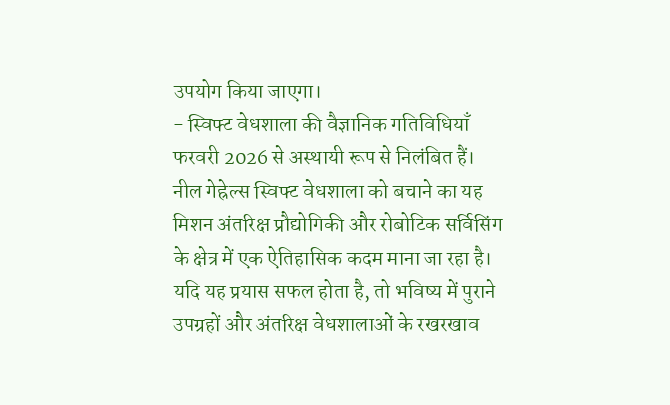उपयोग किया जाएगा।
- स्विफ्ट वेधशाला की वैज्ञानिक गतिविधियाँ फरवरी 2026 से अस्थायी रूप से निलंबित हैं।
नील गेह्रेल्स स्विफ्ट वेधशाला को बचाने का यह मिशन अंतरिक्ष प्रौद्योगिकी और रोबोटिक सर्विसिंग के क्षेत्र में एक ऐतिहासिक कदम माना जा रहा है। यदि यह प्रयास सफल होता है, तो भविष्य में पुराने उपग्रहों और अंतरिक्ष वेधशालाओं के रखरखाव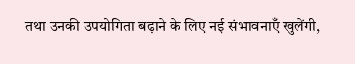तथा उनकी उपयोगिता बढ़ाने के लिए नई संभावनाएँ खुलेंगी,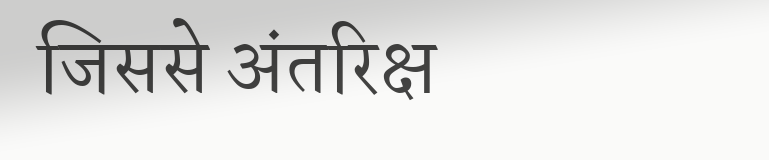जिससे अंतरिक्ष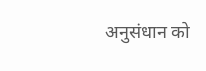अनुसंधान को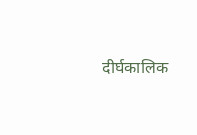दीर्घकालिक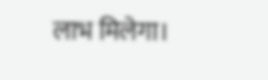लाभ मिलेगा।